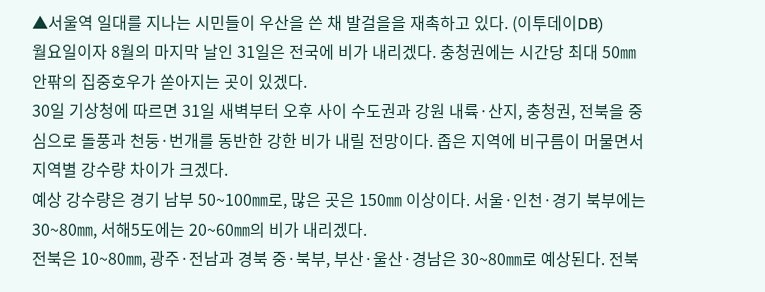▲서울역 일대를 지나는 시민들이 우산을 쓴 채 발걸을을 재촉하고 있다. (이투데이DB)
월요일이자 8월의 마지막 날인 31일은 전국에 비가 내리겠다. 충청권에는 시간당 최대 50㎜ 안팎의 집중호우가 쏟아지는 곳이 있겠다.
30일 기상청에 따르면 31일 새벽부터 오후 사이 수도권과 강원 내륙·산지, 충청권, 전북을 중심으로 돌풍과 천둥·번개를 동반한 강한 비가 내릴 전망이다. 좁은 지역에 비구름이 머물면서 지역별 강수량 차이가 크겠다.
예상 강수량은 경기 남부 50~100㎜로, 많은 곳은 150㎜ 이상이다. 서울·인천·경기 북부에는 30~80㎜, 서해5도에는 20~60㎜의 비가 내리겠다.
전북은 10~80㎜, 광주·전남과 경북 중·북부, 부산·울산·경남은 30~80㎜로 예상된다. 전북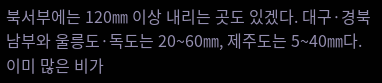북서부에는 120㎜ 이상 내리는 곳도 있겠다. 대구·경북 남부와 울릉도·독도는 20~60㎜, 제주도는 5~40㎜다.
이미 많은 비가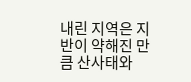내린 지역은 지반이 약해진 만큼 산사태와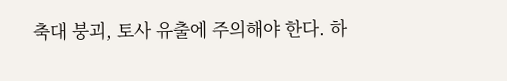축대 붕괴, 토사 유출에 주의해야 한다. 하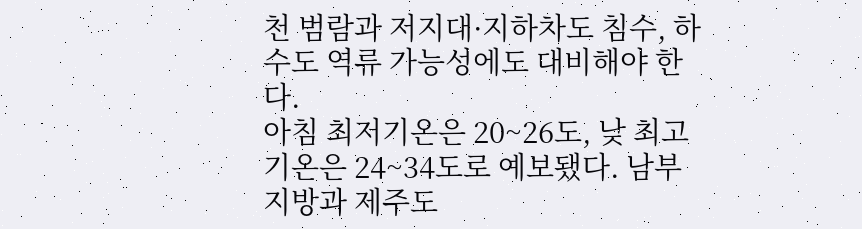천 범람과 저지대·지하차도 침수, 하수도 역류 가능성에도 대비해야 한다.
아침 최저기온은 20~26도, 낮 최고기온은 24~34도로 예보됐다. 남부지방과 제주도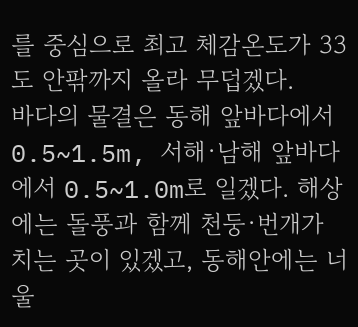를 중심으로 최고 체감온도가 33도 안팎까지 올라 무덥겠다.
바다의 물결은 동해 앞바다에서 0.5~1.5m, 서해·남해 앞바다에서 0.5~1.0m로 일겠다. 해상에는 돌풍과 함께 천둥·번개가 치는 곳이 있겠고, 동해안에는 너울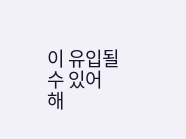이 유입될 수 있어 해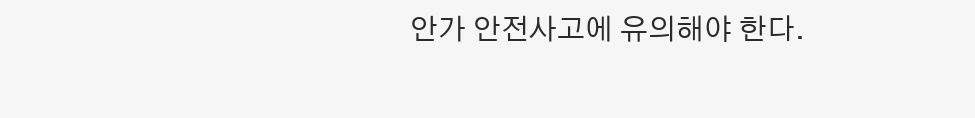안가 안전사고에 유의해야 한다.